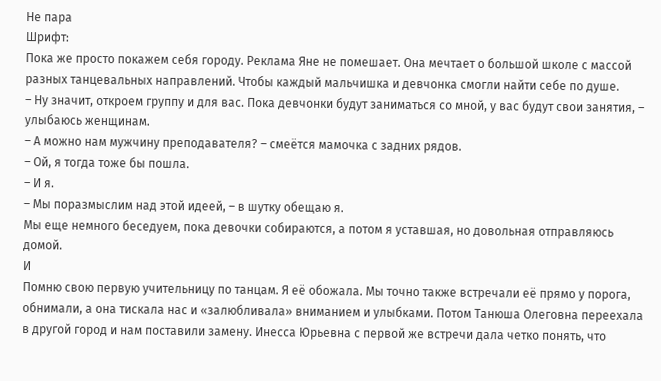Не пара
Шрифт:
Пока же просто покажем себя городу. Реклама Яне не помешает. Она мечтает о большой школе с массой разных танцевальных направлений. Чтобы каждый мальчишка и девчонка смогли найти себе по душе.
– Ну значит, откроем группу и для вас. Пока девчонки будут заниматься со мной, у вас будут свои занятия, – улыбаюсь женщинам.
– А можно нам мужчину преподавателя? – смеётся мамочка с задних рядов.
– Ой, я тогда тоже бы пошла.
– И я.
– Мы поразмыслим над этой идеей, – в шутку обещаю я.
Мы еще немного беседуем, пока девочки собираются, а потом я уставшая, но довольная отправляюсь домой.
И
Помню свою первую учительницу по танцам. Я её обожала. Мы точно также встречали её прямо у порога, обнимали, а она тискала нас и «залюбливала» вниманием и улыбками. Потом Танюша Олеговна переехала в другой город и нам поставили замену. Инесса Юрьевна с первой же встречи дала четко понять, что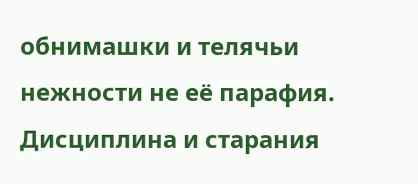обнимашки и телячьи нежности не её парафия. Дисциплина и старания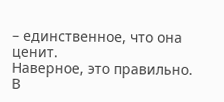– единственное, что она ценит.
Наверное, это правильно. В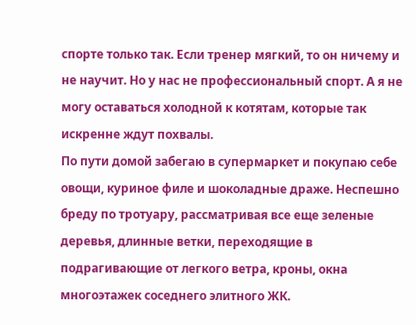спорте только так. Если тренер мягкий, то он ничему и не научит. Но у нас не профессиональный спорт. А я не могу оставаться холодной к котятам, которые так искренне ждут похвалы.
По пути домой забегаю в супермаркет и покупаю себе овощи, куриное филе и шоколадные драже. Неспешно бреду по тротуару, рассматривая все еще зеленые деревья, длинные ветки, переходящие в подрагивающие от легкого ветра, кроны, окна многоэтажек соседнего элитного ЖК.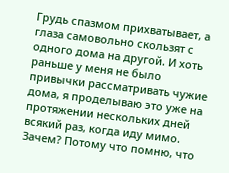Грудь спазмом прихватывает, а глаза самовольно скользят с одного дома на другой. И хоть раньше у меня не было привычки рассматривать чужие дома, я проделываю это уже на протяжении нескольких дней всякий раз, когда иду мимо.
Зачем? Потому что помню, что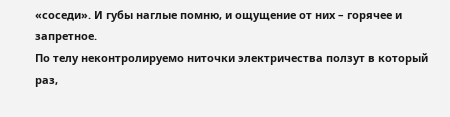«соседи». И губы наглые помню, и ощущение от них – горячее и запретное.
По телу неконтролируемо ниточки электричества ползут в который раз,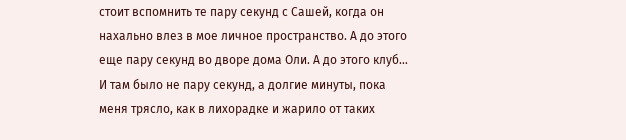стоит вспомнить те пару секунд с Сашей, когда он нахально влез в мое личное пространство. А до этого еще пару секунд во дворе дома Оли. А до этого клуб… И там было не пару секунд, а долгие минуты, пока меня трясло, как в лихорадке и жарило от таких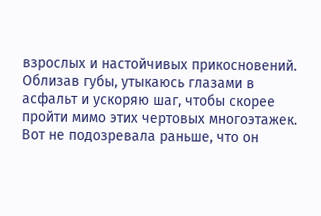взрослых и настойчивых прикосновений.
Облизав губы, утыкаюсь глазами в асфальт и ускоряю шаг, чтобы скорее пройти мимо этих чертовых многоэтажек. Вот не подозревала раньше, что он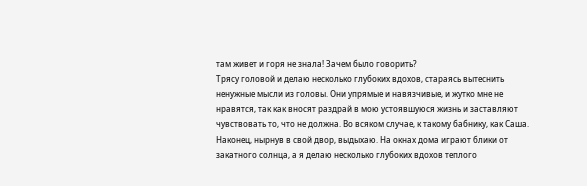там живет и горя не знала! Зачем было говорить?
Трясу головой и делаю несколько глубоких вдохов, стараясь вытеснить ненужные мысли из головы. Они упрямые и навязчивые, и жутко мне не нравятся, так как вносят раздрай в мою устоявшуюся жизнь и заставляют чувствовать то, что не должна. Во всяком случае, к такому бабнику, как Саша.
Наконец, нырнув в свой двор, выдыхаю. На окнах дома играют блики от закатного солнца, а я делаю несколько глубоких вдохов теплого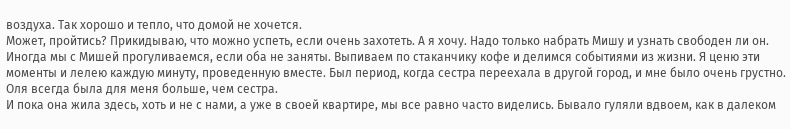воздуха. Так хорошо и тепло, что домой не хочется.
Может, пройтись? Прикидываю, что можно успеть, если очень захотеть. А я хочу. Надо только набрать Мишу и узнать свободен ли он.
Иногда мы с Мишей прогуливаемся, если оба не заняты. Выпиваем по стаканчику кофе и делимся событиями из жизни. Я ценю эти моменты и лелею каждую минуту, проведенную вместе. Был период, когда сестра переехала в другой город, и мне было очень грустно.
Оля всегда была для меня больше, чем сестра.
И пока она жила здесь, хоть и не с нами, а уже в своей квартире, мы все равно часто виделись. Бывало гуляли вдвоем, как в далеком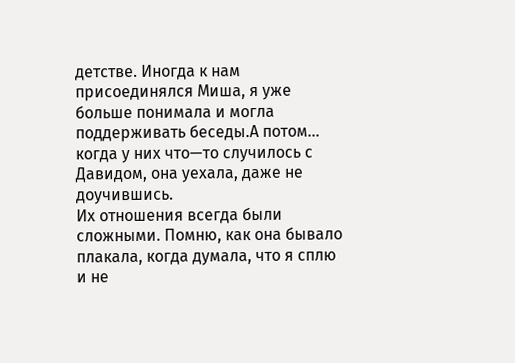детстве. Иногда к нам присоединялся Миша, я уже больше понимала и могла поддерживать беседы.А потом… когда у них что—то случилось с Давидом, она уехала, даже не доучившись.
Их отношения всегда были сложными. Помню, как она бывало плакала, когда думала, что я сплю и не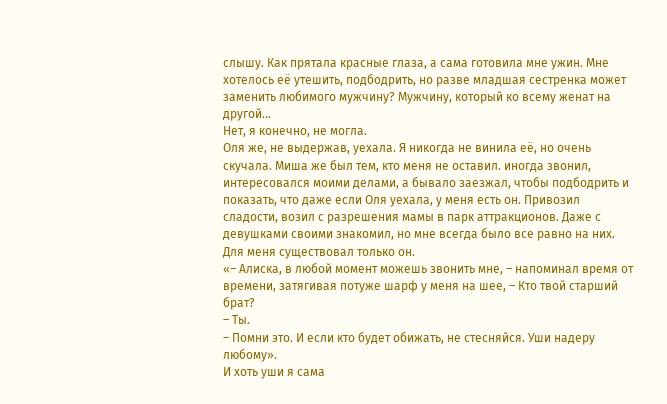слышу. Как прятала красные глаза, а сама готовила мне ужин. Мне хотелось её утешить, подбодрить, но разве младшая сестренка может заменить любимого мужчину? Мужчину, который ко всему женат на другой…
Нет, я конечно, не могла.
Оля же, не выдержав, уехала. Я никогда не винила её, но очень скучала. Миша же был тем, кто меня не оставил. иногда звонил, интересовался моими делами, а бывало заезжал, чтобы подбодрить и показать, что даже если Оля уехала, у меня есть он. Привозил сладости, возил с разрешения мамы в парк аттракционов. Даже с девушками своими знакомил, но мне всегда было все равно на них. Для меня существовал только он.
«– Алиска, в любой момент можешь звонить мне, – напоминал время от времени, затягивая потуже шарф у меня на шее, – Кто твой старший брат?
– Ты.
– Помни это. И если кто будет обижать, не стесняйся. Уши надеру любому».
И хоть уши я сама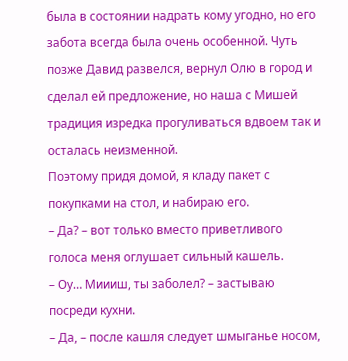была в состоянии надрать кому угодно, но его забота всегда была очень особенной. Чуть позже Давид развелся, вернул Олю в город и сделал ей предложение, но наша с Мишей традиция изредка прогуливаться вдвоем так и осталась неизменной.
Поэтому придя домой, я кладу пакет с покупками на стол, и набираю его.
– Да? – вот только вместо приветливого голоса меня оглушает сильный кашель.
– Оу… Миииш, ты заболел? – застываю посреди кухни.
– Да, – после кашля следует шмыганье носом,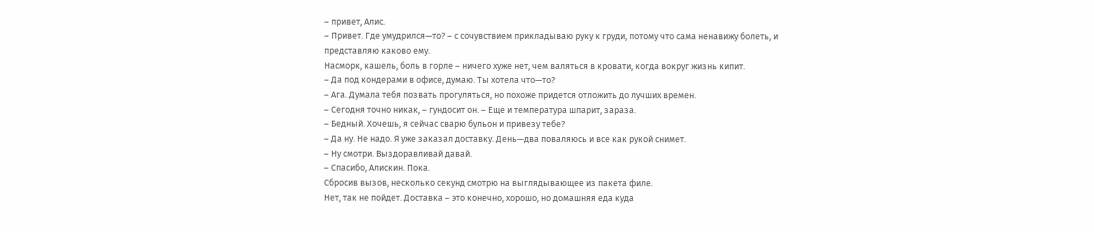– привет, Алис.
– Привет. Где умудрился—то? – с сочувствием прикладываю руку к груди, потому что сама ненавижу болеть, и представляю каково ему.
Насморк, кашель, боль в горле – ничего хуже нет, чем валяться в кровати, когда вокруг жизнь кипит.
– Да под кондерами в офисе, думаю. Ты хотела что—то?
– Ага. Думала тебя позвать прогуляться, но похоже придется отложить до лучших времен.
– Сегодня точно никак, – гундосит он. – Еще и температура шпарит, зараза.
– Бедный. Хочешь, я сейчас сварю бульон и привезу тебе?
– Да ну. Не надо. Я уже заказал доставку. День—два поваляюсь и все как рукой снимет.
– Ну смотри. Выздоравливай давай.
– Спасибо, Алискин. Пока.
Сбросив вызов, несколько секунд смотрю на выглядывающее из пакета филе.
Нет, так не пойдет. Доставка – это конечно, хорошо, но домашняя еда куда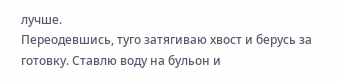лучше.
Переодевшись, туго затягиваю хвост и берусь за готовку. Ставлю воду на бульон и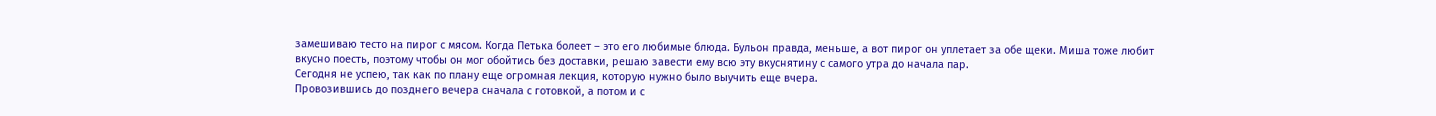замешиваю тесто на пирог с мясом. Когда Петька болеет – это его любимые блюда. Бульон правда, меньше, а вот пирог он уплетает за обе щеки. Миша тоже любит вкусно поесть, поэтому чтобы он мог обойтись без доставки, решаю завести ему всю эту вкуснятину с самого утра до начала пар.
Сегодня не успею, так как по плану еще огромная лекция, которую нужно было выучить еще вчера.
Провозившись до позднего вечера сначала с готовкой, а потом и с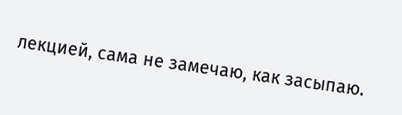лекцией, сама не замечаю, как засыпаю.